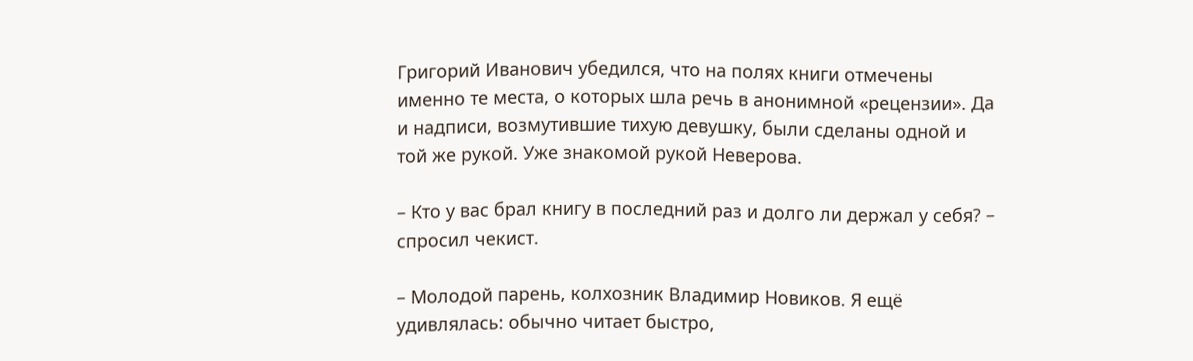Григорий Иванович убедился, что на полях книги отмечены именно те места, о которых шла речь в анонимной «рецензии». Да и надписи, возмутившие тихую девушку, были сделаны одной и той же рукой. Уже знакомой рукой Неверова.

– Кто у вас брал книгу в последний раз и долго ли держал у себя? – спросил чекист.

– Молодой парень, колхозник Владимир Новиков. Я ещё удивлялась: обычно читает быстро,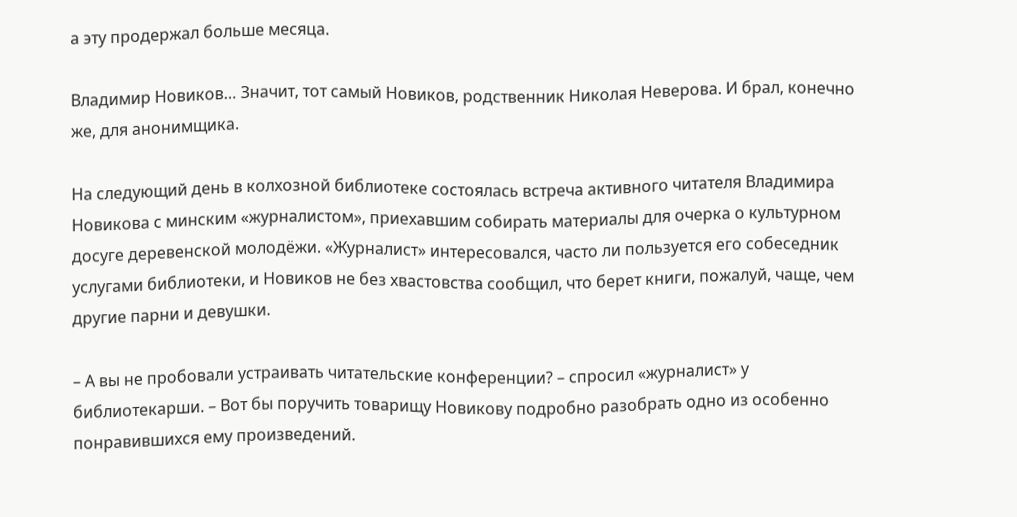а эту продержал больше месяца.

Владимир Новиков… Значит, тот самый Новиков, родственник Николая Неверова. И брал, конечно же, для анонимщика.

На следующий день в колхозной библиотеке состоялась встреча активного читателя Владимира Новикова с минским «журналистом», приехавшим собирать материалы для очерка о культурном досуге деревенской молодёжи. «Журналист» интересовался, часто ли пользуется его собеседник услугами библиотеки, и Новиков не без хвастовства сообщил, что берет книги, пожалуй, чаще, чем другие парни и девушки.

– А вы не пробовали устраивать читательские конференции? – спросил «журналист» у библиотекарши. – Вот бы поручить товарищу Новикову подробно разобрать одно из особенно понравившихся ему произведений.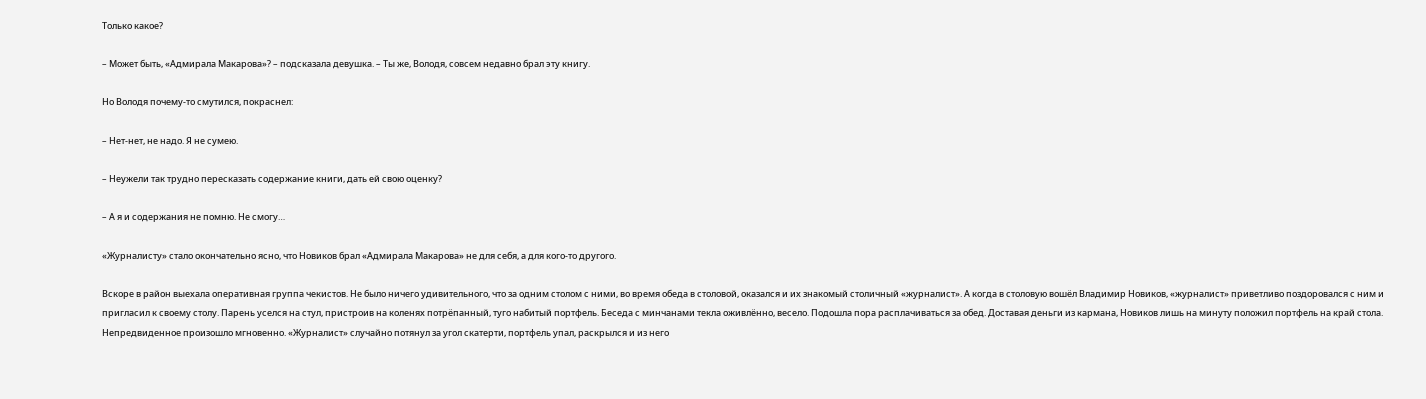Только какое?

– Может быть, «Адмирала Макарова»? – подсказала девушка. – Ты же, Володя, совсем недавно брал эту книгу.

Но Володя почему-то смутился, покраснел:

– Нет-нет, не надо. Я не сумею.

– Неужели так трудно пересказать содержание книги, дать ей свою оценку?

– А я и содержания не помню. Не смогу…

«Журналисту» стало окончательно ясно, что Новиков брал «Адмирала Макарова» не для себя, а для кого-то другого.

Вскоре в район выехала оперативная группа чекистов. Не было ничего удивительного, что за одним столом с ними, во время обеда в столовой, оказался и их знакомый столичный «журналист». А когда в столовую вошёл Владимир Новиков, «журналист» приветливо поздоровался с ним и пригласил к своему столу. Парень уселся на стул, пристроив на коленях потрёпанный, туго набитый портфель. Беседа с минчанами текла оживлённо, весело. Подошла пора расплачиваться за обед. Доставая деньги из кармана, Новиков лишь на минуту положил портфель на край стола. Непредвиденное произошло мгновенно. «Журналист» случайно потянул за угол скатерти, портфель упал, раскрылся и из него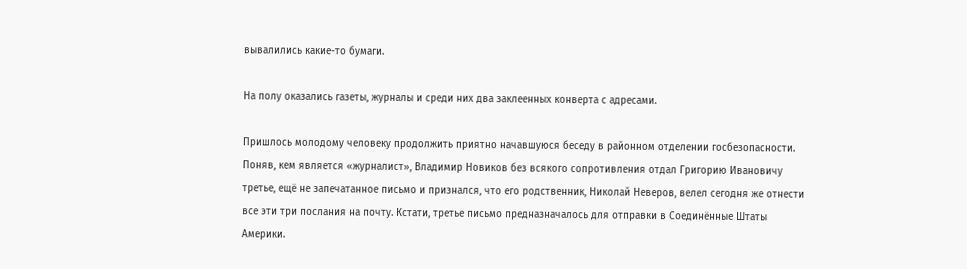вывалились какие-то бумаги.

На полу оказались газеты, журналы и среди них два заклеенных конверта с адресами.

Пришлось молодому человеку продолжить приятно начавшуюся беседу в районном отделении госбезопасности. Поняв, кем является «журналист», Владимир Новиков без всякого сопротивления отдал Григорию Ивановичу третье, ещё не запечатанное письмо и признался, что его родственник, Николай Неверов, велел сегодня же отнести все эти три послания на почту. Кстати, третье письмо предназначалось для отправки в Соединённые Штаты Америки.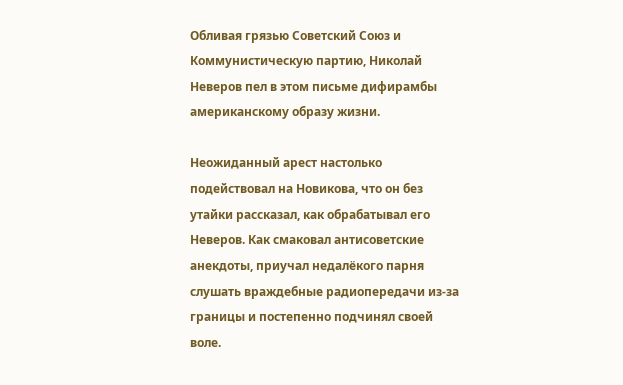Обливая грязью Советский Союз и Коммунистическую партию, Николай Неверов пел в этом письме дифирамбы американскому образу жизни.

Неожиданный арест настолько подействовал на Новикова, что он без утайки рассказал, как обрабатывал его Неверов. Как смаковал антисоветские анекдоты, приучал недалёкого парня слушать враждебные радиопередачи из-за границы и постепенно подчинял своей воле.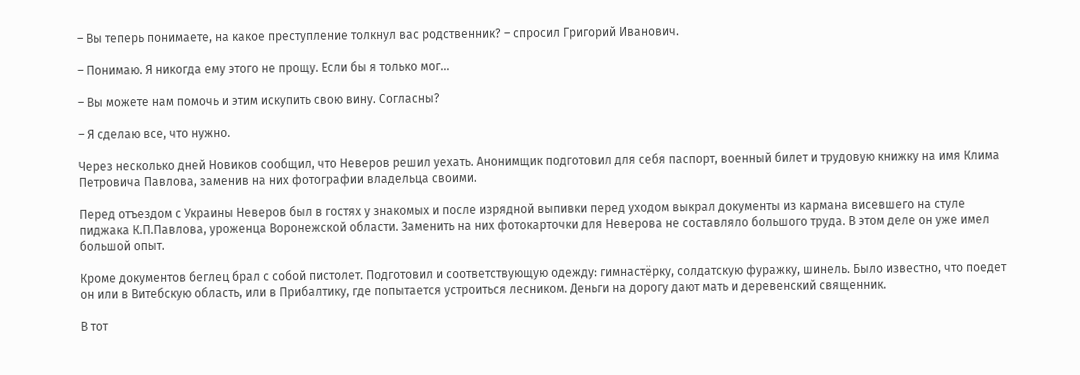– Вы теперь понимаете, на какое преступление толкнул вас родственник? – спросил Григорий Иванович.

– Понимаю. Я никогда ему этого не прощу. Если бы я только мог…

– Вы можете нам помочь и этим искупить свою вину. Согласны?

– Я сделаю все, что нужно.

Через несколько дней Новиков сообщил, что Неверов решил уехать. Анонимщик подготовил для себя паспорт, военный билет и трудовую книжку на имя Клима Петровича Павлова, заменив на них фотографии владельца своими.

Перед отъездом с Украины Неверов был в гостях у знакомых и после изрядной выпивки перед уходом выкрал документы из кармана висевшего на стуле пиджака К.П.Павлова, уроженца Воронежской области. Заменить на них фотокарточки для Неверова не составляло большого труда. В этом деле он уже имел большой опыт.

Кроме документов беглец брал с собой пистолет. Подготовил и соответствующую одежду: гимнастёрку, солдатскую фуражку, шинель. Было известно, что поедет он или в Витебскую область, или в Прибалтику, где попытается устроиться лесником. Деньги на дорогу дают мать и деревенский священник.

В тот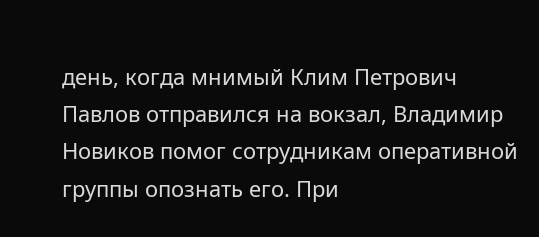день, когда мнимый Клим Петрович Павлов отправился на вокзал, Владимир Новиков помог сотрудникам оперативной группы опознать его. При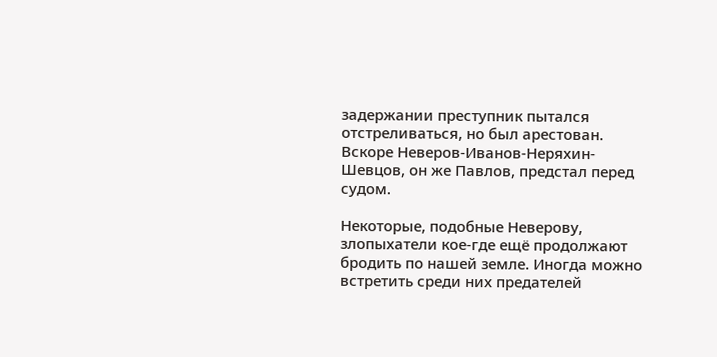задержании преступник пытался отстреливаться, но был арестован. Вскоре Неверов-Иванов-Неряхин-Шевцов, он же Павлов, предстал перед судом.

Некоторые, подобные Неверову, злопыхатели кое-где ещё продолжают бродить по нашей земле. Иногда можно встретить среди них предателей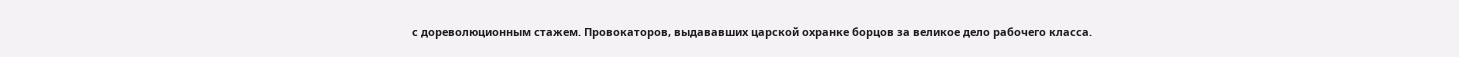с дореволюционным стажем. Провокаторов, выдававших царской охранке борцов за великое дело рабочего класса.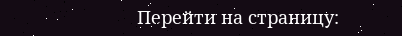Перейти на страницу: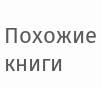Похожие книги